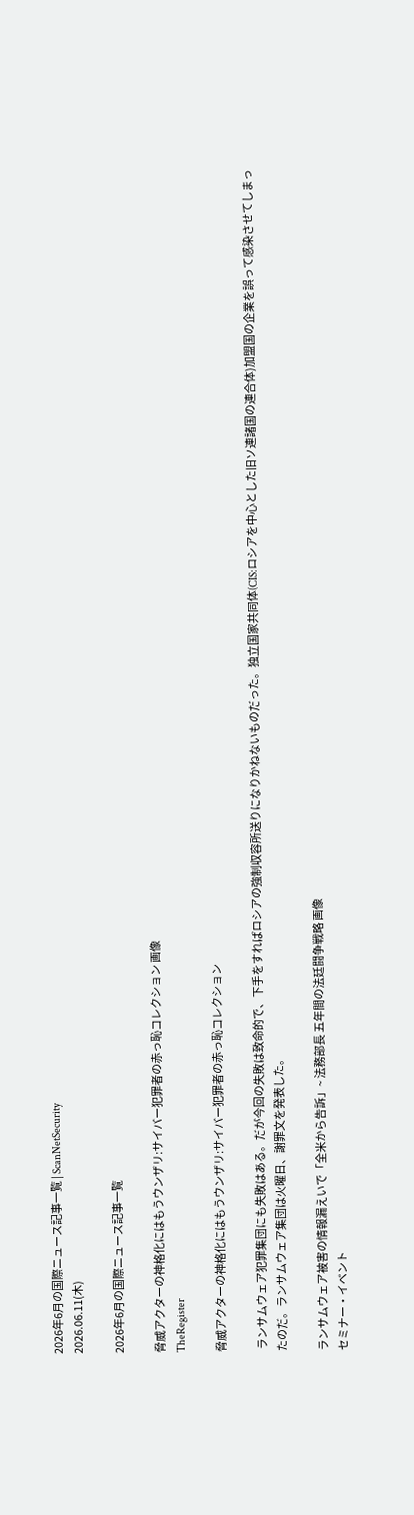2026年6月の国際ニュース記事一覧 | ScanNetSecurity
2026.06.11(木)

2026年6月の国際ニュース記事一覧

脅威アクターの神格化にはもうウンザリ:サイバー犯罪者の赤っ恥コレクション 画像
TheRegister

脅威アクターの神格化にはもうウンザリ:サイバー犯罪者の赤っ恥コレクション

 ランサムウェア犯罪集団にも失敗はある。だが今回の失敗は致命的で、下手をすればロシアの強制収容所送りになりかねないものだった。独立国家共同体(CIS:ロシアを中心とした旧ソ連諸国の連合体)加盟国の企業を誤って感染させてしまったのだ。ランサムウェア集団は火曜日、謝罪文を発表した。

ランサムウェア被害の情報漏えいで「全米から告訴」~ 法務部長 五年間の法廷闘争戦略 画像
セミナー・イベント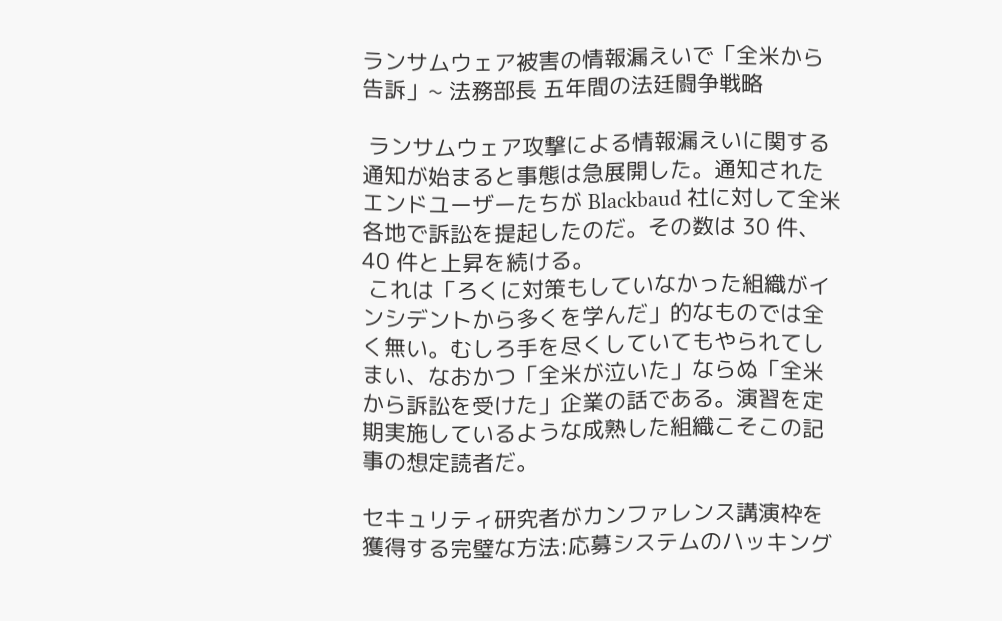ランサムウェア被害の情報漏えいで「全米から告訴」~ 法務部長 五年間の法廷闘争戦略

 ランサムウェア攻撃による情報漏えいに関する通知が始まると事態は急展開した。通知されたエンドユーザーたちが Blackbaud 社に対して全米各地で訴訟を提起したのだ。その数は 30 件、40 件と上昇を続ける。
 これは「ろくに対策もしていなかった組織がインシデントから多くを学んだ」的なものでは全く無い。むしろ手を尽くしていてもやられてしまい、なおかつ「全米が泣いた」ならぬ「全米から訴訟を受けた」企業の話である。演習を定期実施しているような成熟した組織こそこの記事の想定読者だ。

セキュリティ研究者がカンファレンス講演枠を獲得する完璧な方法:応募システムのハッキング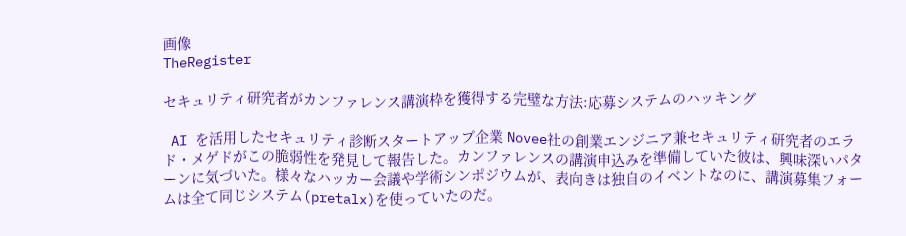画像
TheRegister

セキュリティ研究者がカンファレンス講演枠を獲得する完璧な方法:応募システムのハッキング

 AI を活用したセキュリティ診断スタートアップ企業 Novee社の創業エンジニア兼セキュリティ研究者のエラド・メゲドがこの脆弱性を発見して報告した。カンファレンスの講演申込みを準備していた彼は、興味深いパターンに気づいた。様々なハッカー会議や学術シンポジウムが、表向きは独自のイベントなのに、講演募集フォームは全て同じシステム(pretalx)を使っていたのだ。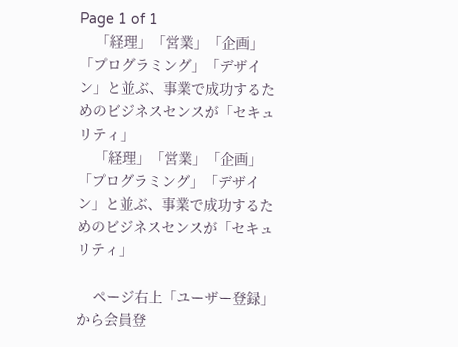Page 1 of 1
    「経理」「営業」「企画」「プログラミング」「デザイン」と並ぶ、事業で成功するためのビジネスセンスが「セキュリティ」
    「経理」「営業」「企画」「プログラミング」「デザイン」と並ぶ、事業で成功するためのビジネスセンスが「セキュリティ」

    ページ右上「ユーザー登録」から会員登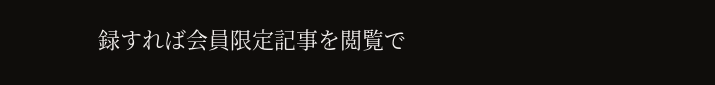録すれば会員限定記事を閲覧で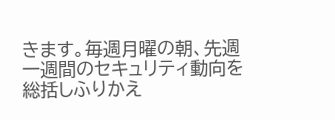きます。毎週月曜の朝、先週一週間のセキュリティ動向を総括しふりかえ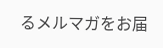るメルマガをお届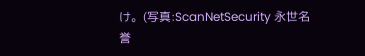け。(写真:ScanNetSecurity 永世名誉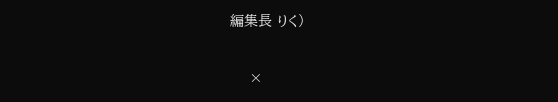編集長 りく)

    ×